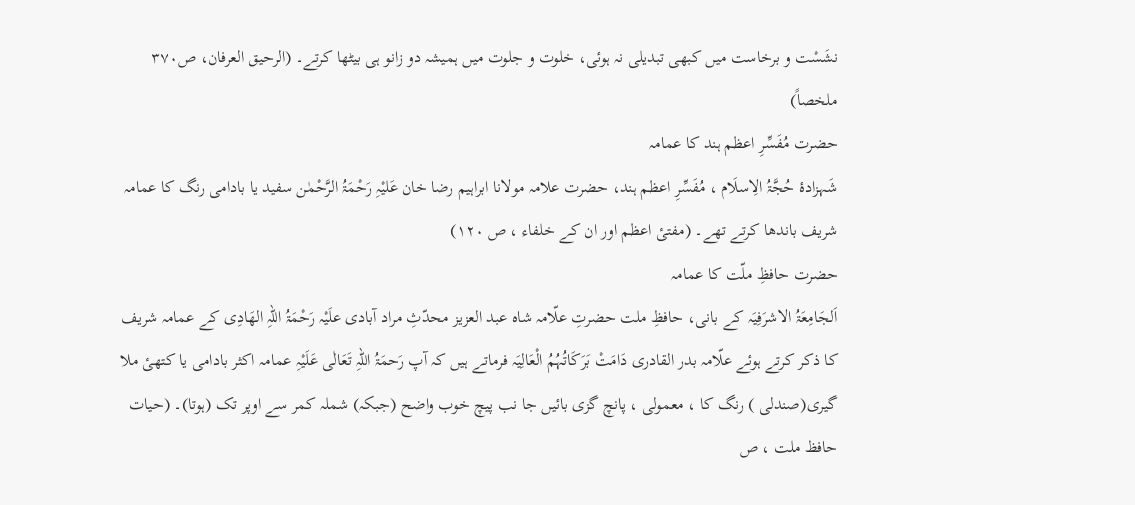نشَسْت و برخاست میں کبھی تبدیلی نہ ہوئی، خلوت و جلوت میں ہمیشہ دو زانو ہی بیٹھا کرتے۔ (الرحیق العرفان، ص۳۷۰ ملخصاً)
حضرت مُفَسِّرِ اعظم ہند کا عمامہ
شَہزادۂ حُجَّۃُ الِاسلَام ، مُفَسِّرِ اعظم ہند، حضرت علامہ مولانا ابراہیم رضا خان عَلیْہِ رَحْمَۃُ الرَّحْمٰن سفید یا بادامی رنگ کا عمامہ شریف باندھا کرتے تھے۔ (مفتیٔ اعظم اور ان کے خلفاء ، ص ۱۲۰)
حضرت حافظِ ملّت کا عمامہ
اَلجَامِعَۃُ الاشرَفِیَہ کے بانی، حافظِ ملت حضرتِ علّامہ شاہ عبد العزیز محدّثِ مراد آبادی علَیْہ رَحْمَۃُ اللہِ الھَادِی کے عمامہ شریف کا ذکر کرتے ہوئے علّامہ بدر القادری دَامَتْ بَرَکَاتُہُمُ الْعَالِیَہ فرماتے ہیں کہ آپ رَحمَۃُ اللہِ تَعَالٰی عَلَیْہِ عمامہ اکثر بادامی یا کتھیٔ ملا گیری(صندلی ) رنگ کا ، معمولی ، پانچ گزی بائیں جا نب پیچ خوب واضح (جبکہ) شملہ کمر سے اوپر تک (ہوتا)۔ (حیات حافظ ملت ، ص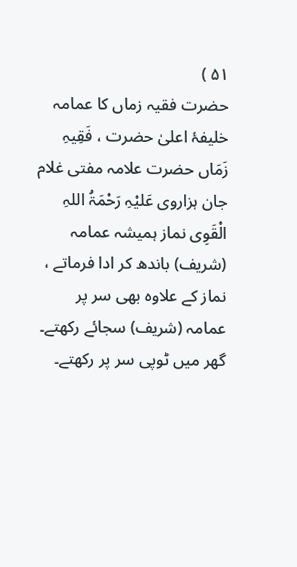۵۱ )
حضرت فقیہ زماں کا عمامہ
خلیفۂ اعلیٰ حضرت ، فَقِیہِ زَمَاں حضرت علامہ مفتی غلام جان ہزاروی عَلیْہِ رَحْمَۃُ اللہِ الْقَوِی نماز ہمیشہ عمامہ (شریف) باندھ کر ادا فرماتے ، نماز کے علاوہ بھی سر پر عمامہ (شریف) سجائے رکھتے۔ گھر میں ٹوپی سر پر رکھتے۔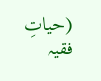(حیاتِ فقیہ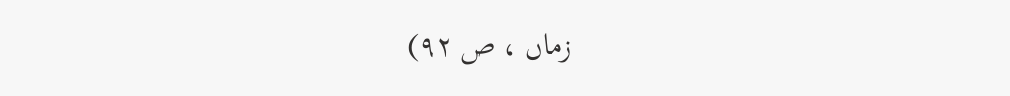زماں ، ص ۹۲)